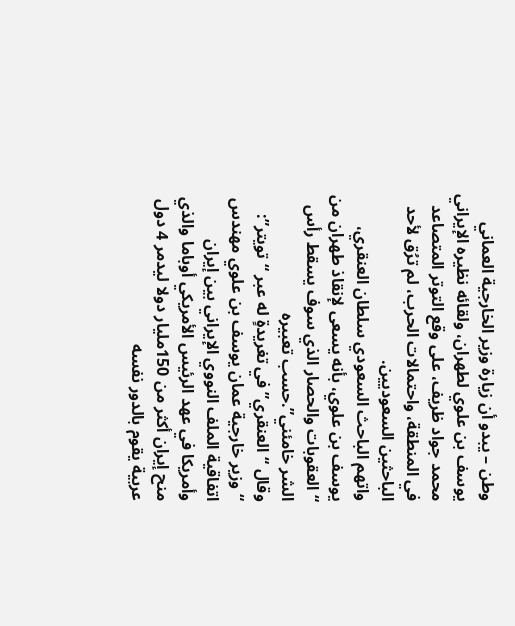وطن – يبدو أن زيارة وزير الخارجية العماني يوسف بن علوي لطهران، ولقائه نظيره الإيراني محمد جواد ظريف، على وقع التوتر المتصاعد في المنطقة، واحتمالات الحرب، لم ترُق لأحد الباحثين السعوديين.
واتهم الباحث السعودي سلطان العنقري، يوسف بن علوي، بأنه يسعى لإنقاذ طهران من “العقوبات والحصار الذي سوف يسقط رأس الشر خامئني”.حسب تعبيره
وقال “العنقري” في تغريدةٍ له عبر “تويتر”: “وزير خارجية عمان يوسف بن علوي مهندس اتفاقية الملف النووي الإيراني بين إيران وأمريكا في عهد الرئيس الأمريكي أوباما والذي منح إيران أكثر من 150مليار دولا ليدمر 4 دول عربية يقوم بالدور نفسه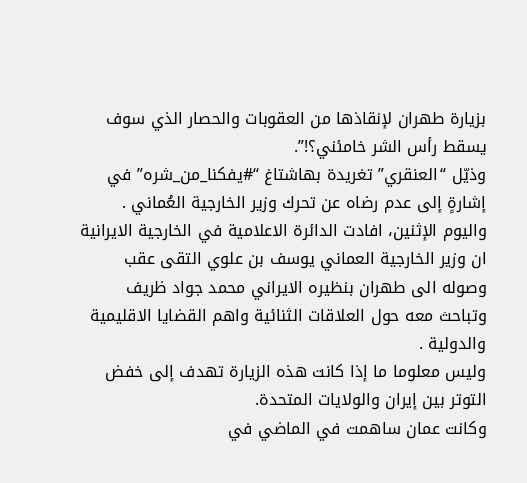بزيارة طهران لإنقاذها من العقوبات والحصار الذي سوف يسقط رأس الشر خامئني؟!”.
وذيّل “العنقري” تغريدة بهاشتاغ “#يفكنا_من_شره” في إشارةٍ إلى عدم رضاه عن تحرك وزير الخارجية العُماني .
واليوم الإثنين، افادت الدائرة الاعلامية في الخارجية الايرانية ان وزير الخارجية العماني يوسف بن علوي التقى عقب وصوله الى طهران بنظيره الايراني محمد جواد ظريف وتباحث معه حول العلاقات الثنائية واهم القضايا الاقليمية والدولية .
وليس معلوما ما إذا كانت هذه الزيارة تهدف إلى خفض التوتر بين إيران والولايات المتحدة.
وكانت عمان ساهمت في الماضي في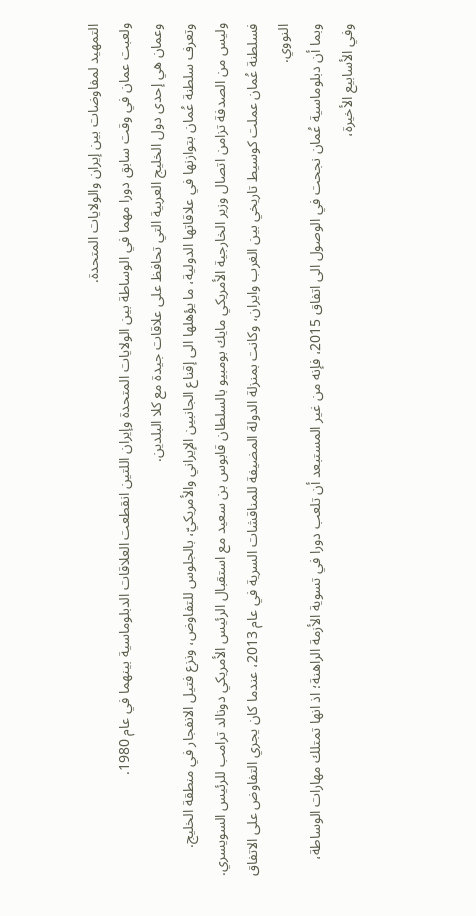التمهيد لمفاوضات بين إيران والولايات المتحدة.
ولعبت عمان في وقت سابق دورا مهما في الوساطة بين الولايات المتحدة وإيران اللتين انقطعت العلاقات الدبلوماسية بينهما في عام 1980.
وعمان هي إحدى دول الخليج العربية التي تحافظ على علاقات جيدة مع كلا البلدين.
وتعرف سلطنة عُمان بتوازنها في علاقاتها الدولية، ما يؤهلها الى إقناع الجانبين الإيراني والأمريكيّ، بالجلوس للتفاوض، ونزع فتيل الانفجار في منطقة الخليج.
وليس من الصدفة تزامن اتصال وزير الخارجية الأمريكي مايك بومبيو بالسلطان قابوس بن سعيد مع استقبال الرئيس الأمريكي دونالد ترامب للرئيس السويسري.
فسلطنة عُمان عملت كوسيط تاريخي بين الغرب وايران، وكانت بمنزلة الدولة المضيفة للمناقشات السرية في عام 2013، عندما كان يجري التفاوض على الاتفاق النووي.
وبما أن دبلوماسية عُمان نجحت في الوصول الى اتفاق 2015، فإنه من غير المستبعد أن تلعب دورا في تسوية الأزمة الراهنة؛ اذ انها تمتلك مهارات الوساطة، وفي الأسابيع الأخيرة،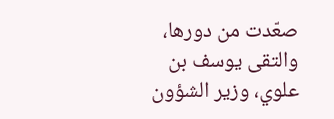صعّدت من دورها، والتقى يوسف بن علوي، وزير الشؤون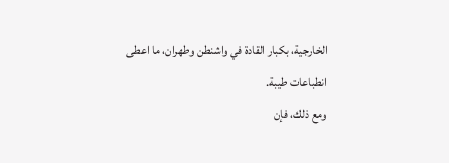الخارجية، بكبار القادة في واشنطن وطهران، ما اعطى انطباعات طيبة.
ومع ذلك، فإن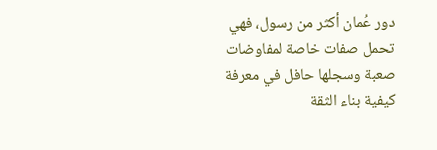دور عُمان أكثر من رسول، فهي تحمل صفات خاصة لمفاوضات صعبة وسجلها حافل في معرفة كيفية بناء الثقة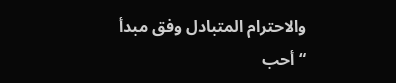والاحترام المتبادل وفق مبدأ “أحب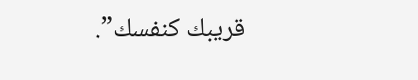قريبك كنفسك”.